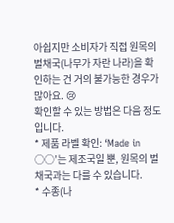아쉽지만 소비자가 직접 원목의 벌채국(나무가 자란 나라)을 확인하는 건 거의 불가능한 경우가 많아요. 😢
확인할 수 있는 방법은 다음 정도입니다.
* 제품 라벨 확인: ‘Made in ○○’는 제조국일 뿐, 원목의 벌채국과는 다를 수 있습니다.
* 수종(나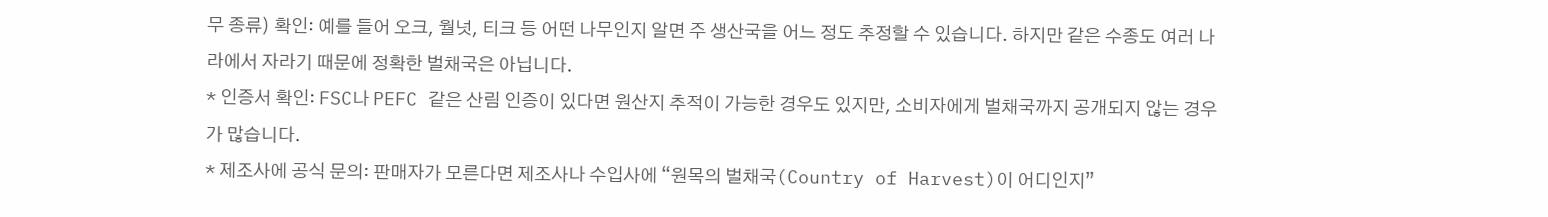무 종류) 확인: 예를 들어 오크, 월넛, 티크 등 어떤 나무인지 알면 주 생산국을 어느 정도 추정할 수 있습니다. 하지만 같은 수종도 여러 나라에서 자라기 때문에 정확한 벌채국은 아닙니다.
* 인증서 확인: FSC나 PEFC 같은 산림 인증이 있다면 원산지 추적이 가능한 경우도 있지만, 소비자에게 벌채국까지 공개되지 않는 경우가 많습니다.
* 제조사에 공식 문의: 판매자가 모른다면 제조사나 수입사에 “원목의 벌채국(Country of Harvest)이 어디인지”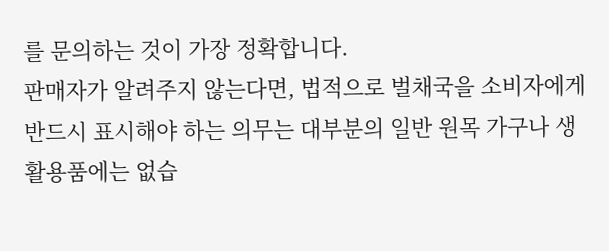를 문의하는 것이 가장 정확합니다.
판매자가 알려주지 않는다면, 법적으로 벌채국을 소비자에게 반드시 표시해야 하는 의무는 대부분의 일반 원목 가구나 생활용품에는 없습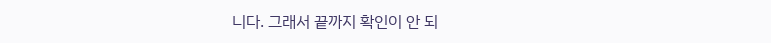니다. 그래서 끝까지 확인이 안 되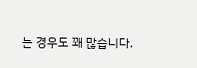는 경우도 꽤 많습니다.